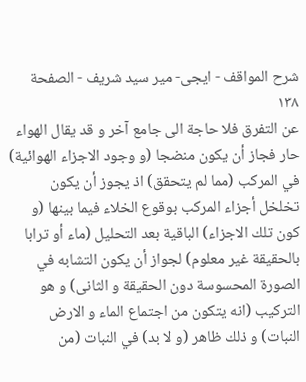شرح المواقف - ايجى- مير سيد شريف - الصفحة ١٣٨
عن التفرق فلا حاجة الى جامع آخر و قد يقال الهواء حار فجاز أن يكون منضجا (و وجود الاجزاء الهوائية) في المركب (مما لم يتحقق) اذ يجوز أن يكون تخلخل أجزاء المركب بوقوع الخلاء فيما بينها (و كون تلك الاجزاء) الباقية بعد التحليل (ماء أو ترابا بالحقيقة غير معلوم) لجواز أن يكون التشابه في الصورة المحسوسة دون الحقيقة و الثانى) و هو التركيب (انه يتكون من اجتماع الماء و الارض النبات) و ذلك ظاهر (و لا بد) في النبات (من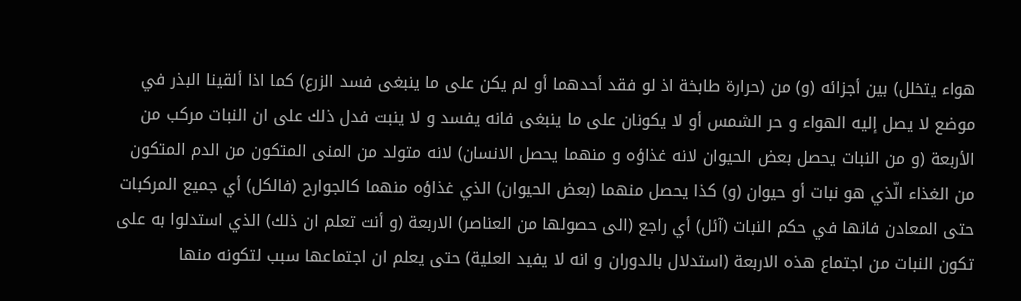هواء يتخلل) بين أجزائه (و) من (حرارة طابخة اذ لو فقد أحدهما أو لم يكن على ما ينبغى فسد الزرع) كما اذا ألقينا البذر في موضع لا يصل إليه الهواء و حر الشمس أو لا يكونان على ما ينبغى فانه يفسد و لا ينبت فدل ذلك على ان النبات مركب من الأربعة (و من النبات يحصل بعض الحيوان لانه غذاؤه و منهما يحصل الانسان) لانه متولد من المنى المتكون من الدم المتكون من الغذاء الّذي هو نبات أو حيوان (و) كذا يحصل منهما (بعض الحيوان) الذي غذاؤه منهما كالجوارح (فالكل) أي جميع المركبات حتى المعادن فانها في حكم النبات (آئل) أي راجع (الى حصولها من العناصر) الاربعة (و أنت تعلم ان ذلك) الذي استدلوا به على تكون النبات من اجتماع هذه الاربعة (استدلال بالدوران و انه لا يفيد العلية) حتى يعلم ان اجتماعها سبب لتكونه منها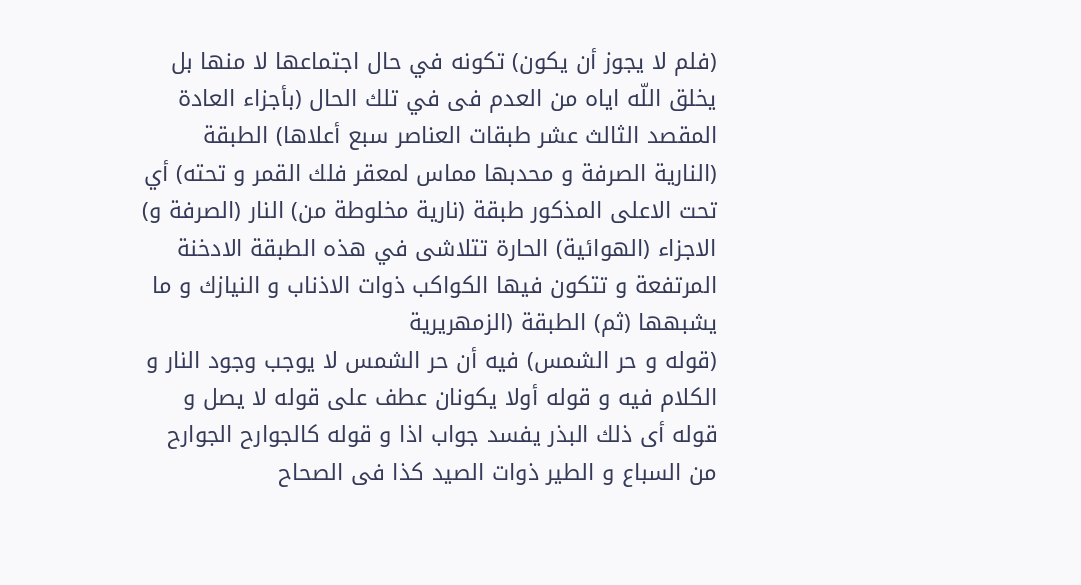(فلم لا يجوز أن يكون) تكونه في حال اجتماعها لا منها بل يخلق اللّه اياه من العدم فى في تلك الحال (بأجزاء العادة المقصد الثالث عشر طبقات العناصر سبع أعلاها) الطبقة (النارية الصرفة و محدبها مماس لمعقر فلك القمر و تحته) أي تحت الاعلى المذكور طبقة (نارية مخلوطة من) النار (الصرفة و) الاجزاء (الهوائية) الحارة تتلاشى في هذه الطبقة الادخنة المرتفعة و تتكون فيها الكواكب ذوات الاذناب و النيازك و ما يشبهها (ثم) الطبقة (الزمهريرية
(قوله و حر الشمس) فيه أن حر الشمس لا يوجب وجود النار و الكلام فيه و قوله أولا يكونان عطف على قوله لا يصل و قوله أى ذلك البذر يفسد جواب اذا و قوله كالجوارح الجوارح من السباع و الطير ذوات الصيد كذا فى الصحاح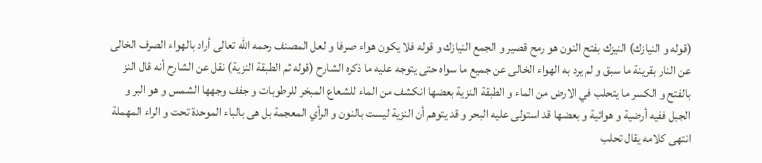(قوله و النيازك) النيزك بفتح النون هو رمح قصير و الجمع النيازك و قوله فلا يكون هواء صرفا و لعل المصنف رحمه اللّه تعالى أراد بالهواء الصرف الخالى عن النار بقرينة ما سبق و لم يرد به الهواء الخالى عن جميع ما سواه حتى يتوجه عليه ما ذكره الشارح (قوله ثم الطبقة النزية) نقل عن الشارح أنه قال النز بالفتح و الكسر ما يتحلب في الارض من الماء و الطبقة النزية بعضها انكشف من الماء للشعاع المبخر للرطوبات و جفف وجهها الشمس و هو البر و الجبل ففيه أرضية و هوائية و بعضها قد استولى عليه البحر و قد يتوهم أن النزية ليست بالنون و الرأي المعجمة بل هى بالباء الموحدة تحت و الراء المهملة انتهى كلامه يقال تحلب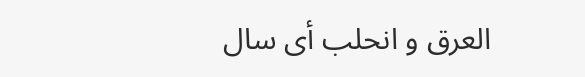العرق و انحلب أى سال